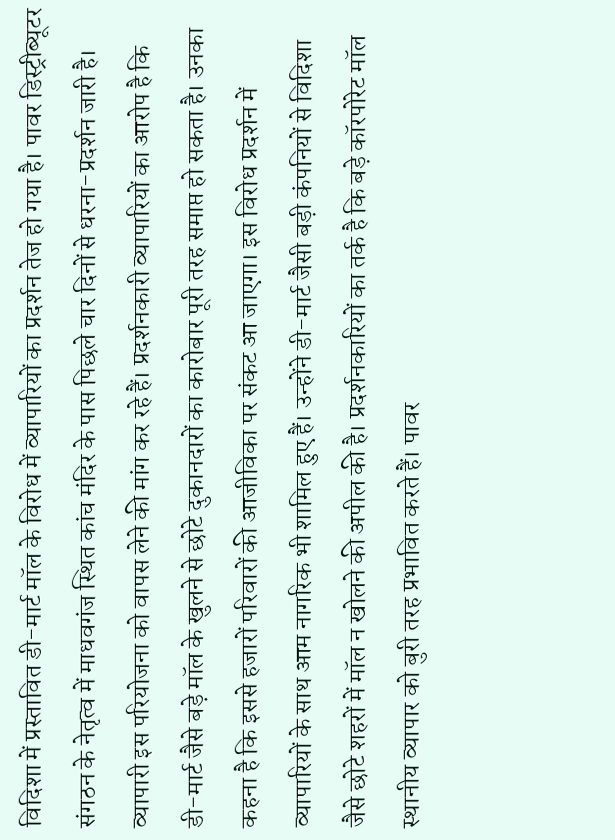विदिशा में प्रस्तावित डी-मार्ट मॉल के विरोध में व्यापारियों का प्रदर्शन तेज हो गया है। पावर डिस्ट्रीब्यूटर संगठन के नेतृत्व में माधवगंज स्थित कांच मंदिर के पास पिछले चार दिनों से धरना-प्रदर्शन जारी है। व्यापारी इस परियोजना को वापस लेने की मांग कर रहे हैं। प्रदर्शनकारी व्यापारियों का आरोप है कि डी-मार्ट जैसे बड़े मॉल के खुलने से छोटे दुकानदारों का कारोबार पूरी तरह समाप्त हो सकता है। उनका कहना है कि इससे हजारों परिवारों की आजीविका पर संकट आ जाएगा। इस विरोध प्रदर्शन में व्यापारियों के साथ आम नागरिक भी शामिल हुए हैं। उन्होंने डी-मार्ट जैसी बड़ी कंपनियों से विदिशा जैसे छोटे शहरों में मॉल न खोलने की अपील की है। प्रदर्शनकारियों का तर्क है कि बड़े कॉरपोरेट मॉल स्थानीय व्यापार को बुरी तरह प्रभावित करते हैं। पावर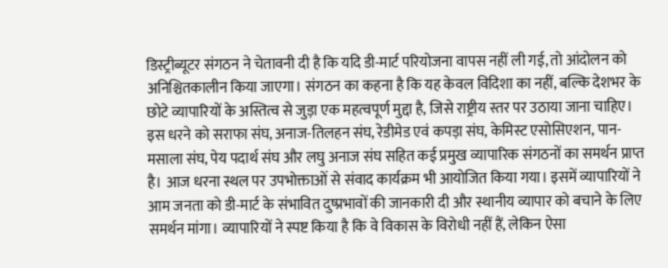डिस्ट्रीब्यूटर संगठन ने चेतावनी दी है कि यदि डी-मार्ट परियोजना वापस नहीं ली गई, तो आंदोलन को अनिश्चितकालीन किया जाएगा। संगठन का कहना है कि यह केवल विदिशा का नहीं, बल्कि देशभर के छोटे व्यापारियों के अस्तित्व से जुड़ा एक महत्वपूर्ण मुद्दा है, जिसे राष्ट्रीय स्तर पर उठाया जाना चाहिए। इस धरने को सराफा संघ, अनाज-तिलहन संघ, रेडीमेड एवं कपड़ा संघ, केमिस्ट एसोसिएशन, पान-मसाला संघ, पेय पदार्थ संघ और लघु अनाज संघ सहित कई प्रमुख व्यापारिक संगठनों का समर्थन प्राप्त है। आज धरना स्थल पर उपभोक्ताओं से संवाद कार्यक्रम भी आयोजित किया गया। इसमें व्यापारियों ने आम जनता को डी-मार्ट के संभावित दुष्प्रभावों की जानकारी दी और स्थानीय व्यापार को बचाने के लिए समर्थन मांगा। व्यापारियों ने स्पष्ट किया है कि वे विकास के विरोधी नहीं हैं, लेकिन ऐसा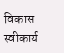विकास स्वीकार्य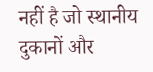नहीं है जो स्थानीय दुकानों और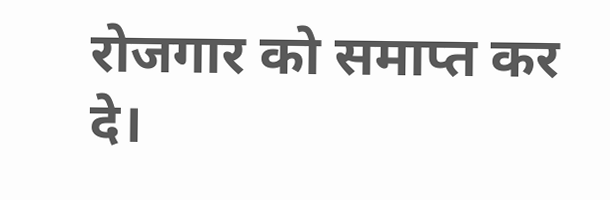रोजगार को समाप्त कर दे।